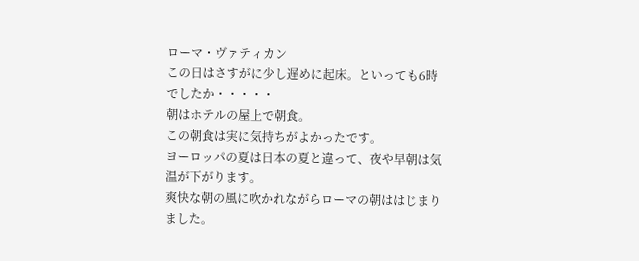ローマ・ヴァティカン
この日はさすがに少し遅めに起床。といっても6時でしたか・・・・・
朝はホテルの屋上で朝食。
この朝食は実に気持ちがよかったです。
ヨーロッパの夏は日本の夏と違って、夜や早朝は気温が下がります。
爽快な朝の風に吹かれながらローマの朝ははじまりました。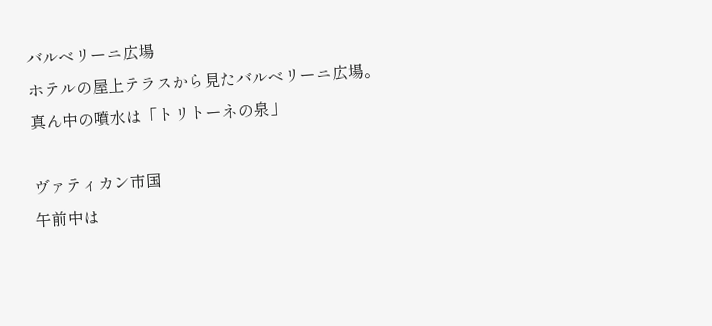バルベリーニ広場
ホテルの屋上テラスから見たバルベリーニ広場。
真ん中の噴水は「トリトーネの泉」

ヴァティカン市国
午前中は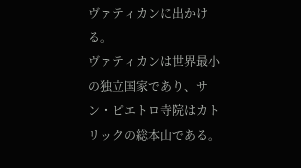ヴァティカンに出かける。
ヴァティカンは世界最小の独立国家であり、サン・ピエトロ寺院はカトリックの総本山である。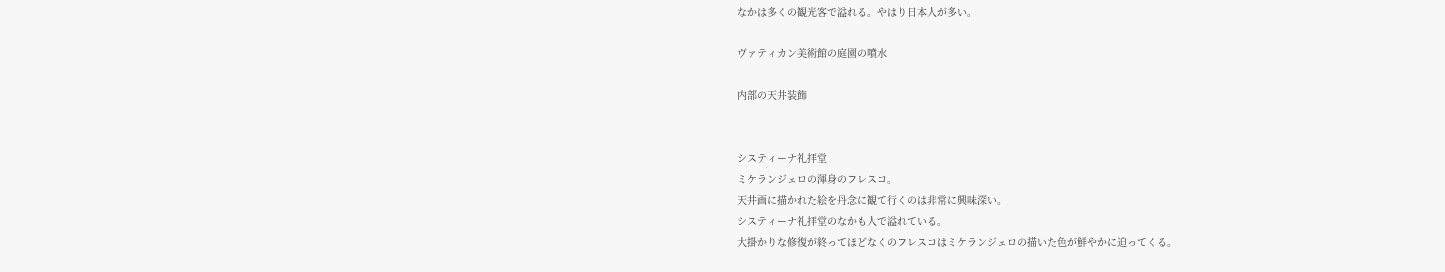なかは多くの観光客で溢れる。やはり日本人が多い。

ヴァティカン美術館の庭園の噴水

内部の天井装飾


システィーナ礼拝堂
ミケランジェロの渾身のフレスコ。
天井画に描かれた絵を丹念に観て行くのは非常に興味深い。
システィーナ礼拝堂のなかも人で溢れている。
大掛かりな修復が終ってほどなくのフレスコはミケランジェロの描いた色が鮮やかに迫ってくる。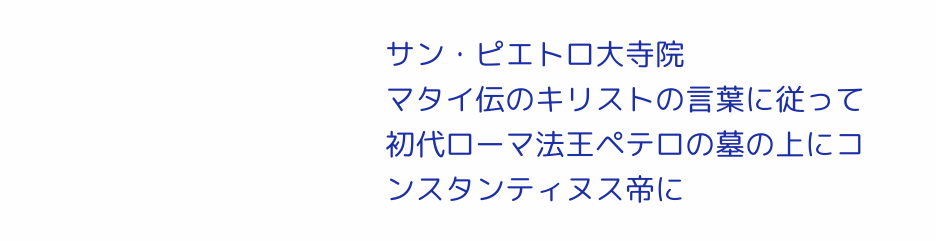サン・ピエトロ大寺院
マタイ伝のキリストの言葉に従って初代ローマ法王ペテロの墓の上にコンスタンティヌス帝に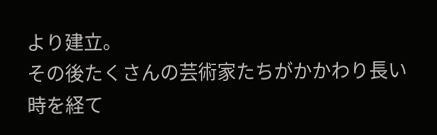より建立。
その後たくさんの芸術家たちがかかわり長い時を経て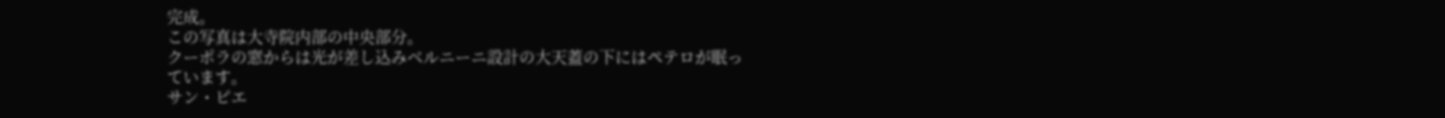完成。
この写真は大寺院内部の中央部分。
クーポラの窓からは光が差し込みベルニーニ設計の大天蓋の下にはペテロが眠っています。
サン・ピエ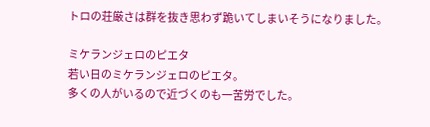トロの荘厳さは群を抜き思わず跪いてしまいそうになりました。

ミケランジェロのピエタ
若い日のミケランジェロのピエタ。
多くの人がいるので近づくのも一苦労でした。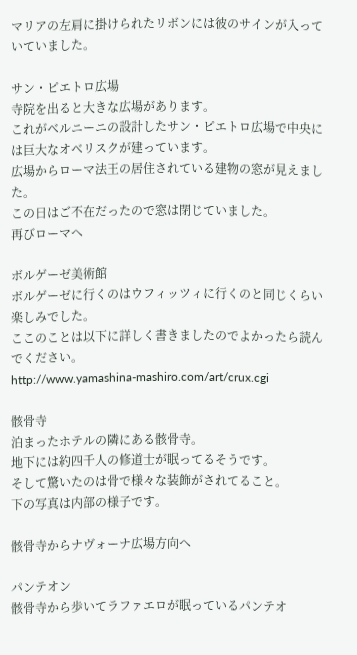マリアの左肩に掛けられたリボンには彼のサインが入っていていました。

サン・ピエトロ広場
寺院を出ると大きな広場があります。
これがベルニーニの設計したサン・ピエトロ広場で中央には巨大なオベリスクが建っています。
広場からローマ法王の居住されている建物の窓が見えました。
この日はご不在だったので窓は閉じていました。
再びローマへ

ボルゲーゼ美術館
ボルゲーゼに行くのはウフィッツィに行くのと同じくらい楽しみでした。
ここのことは以下に詳しく書きましたのでよかったら読んでください。
http://www.yamashina-mashiro.com/art/crux.cgi

骸骨寺
泊まったホテルの隣にある骸骨寺。
地下には約四千人の修道士が眠ってるそうです。
そして驚いたのは骨で様々な装飾がされてること。
下の写真は内部の様子です。

骸骨寺からナヴォーナ広場方向へ

パンテオン
骸骨寺から歩いてラファエロが眠っているパンテオ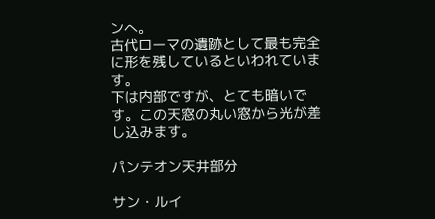ンへ。
古代ローマの遺跡として最も完全に形を残しているといわれています。
下は内部ですが、とても暗いです。この天窓の丸い窓から光が差し込みます。

パンテオン天井部分

サン・ルイ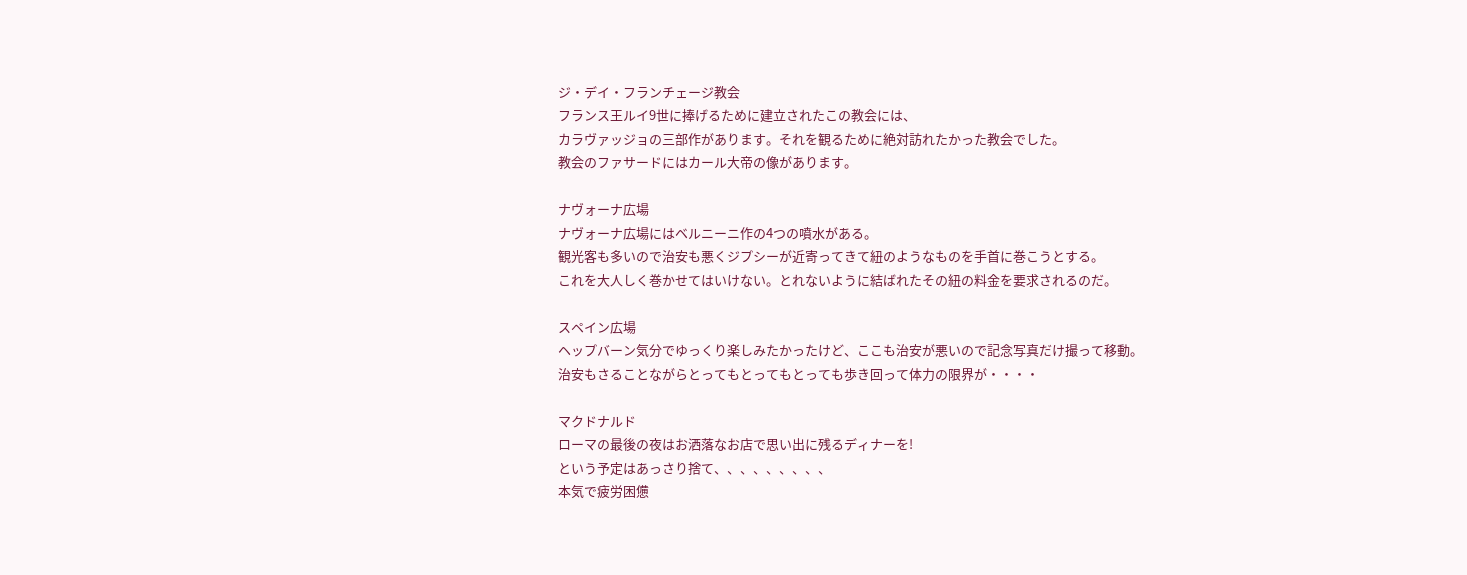ジ・デイ・フランチェージ教会
フランス王ルイ9世に捧げるために建立されたこの教会には、
カラヴァッジョの三部作があります。それを観るために絶対訪れたかった教会でした。
教会のファサードにはカール大帝の像があります。

ナヴォーナ広場
ナヴォーナ広場にはベルニーニ作の4つの噴水がある。
観光客も多いので治安も悪くジプシーが近寄ってきて紐のようなものを手首に巻こうとする。
これを大人しく巻かせてはいけない。とれないように結ばれたその紐の料金を要求されるのだ。

スペイン広場
ヘップバーン気分でゆっくり楽しみたかったけど、ここも治安が悪いので記念写真だけ撮って移動。
治安もさることながらとってもとってもとっても歩き回って体力の限界が・・・・

マクドナルド
ローマの最後の夜はお洒落なお店で思い出に残るディナーを!
という予定はあっさり捨て、、、、、、、、、
本気で疲労困憊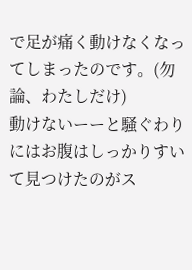で足が痛く動けなくなってしまったのです。(勿論、わたしだけ)
動けないーーと騒ぐわりにはお腹はしっかりすいて見つけたのがス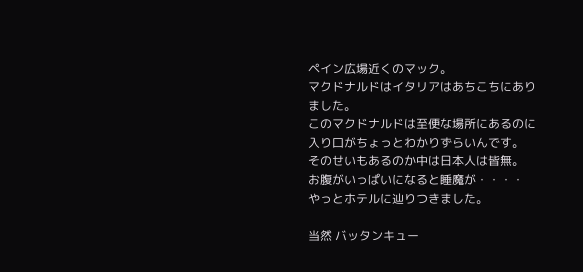ペイン広場近くのマック。
マクドナルドはイタリアはあちこちにありました。
このマクドナルドは至便な場所にあるのに入り口がちょっとわかりずらいんです。
そのせいもあるのか中は日本人は皆無。
お腹がいっぱいになると睡魔が・・・・
やっとホテルに辿りつきました。

当然 バッタンキュー